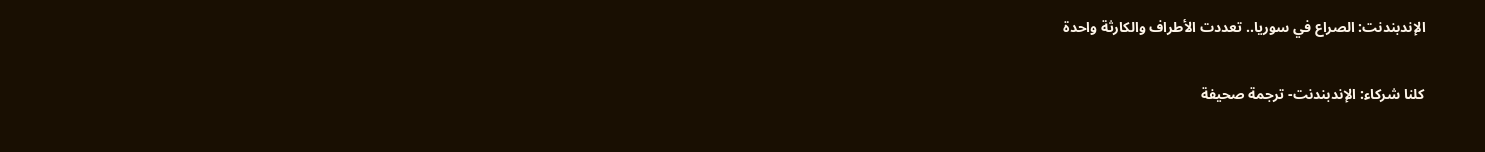الإندبندنت: الصراع في سوريا.. تعددت الأطراف والكارثة واحدة

كلنا شركاء: الإندبندنت- ترجمة صحيفة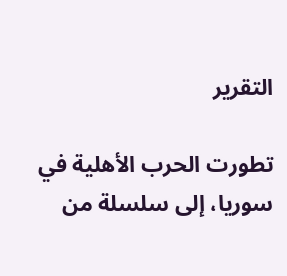التقرير

تطورت الحرب الأهلية في سوريا، إلى سلسلة من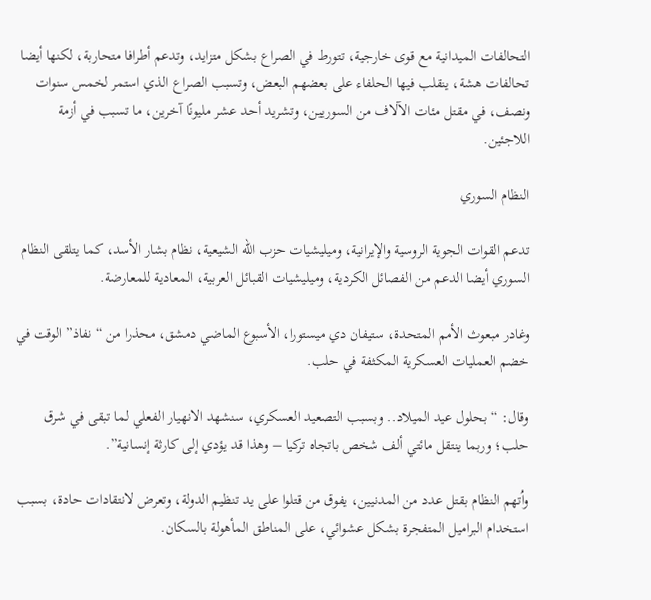التحالفات الميدانية مع قوى خارجية، تتورط في الصراع بشكل متزايد، وتدعم أطرافا متحاربة، لكنها أيضا تحالفات هشة، ينقلب فيها الحلفاء على بعضهم البعض، وتسبب الصراع الذي استمر لخمس سنوات ونصف، في مقتل مئات الآلاف من السوريين، وتشريد أحد عشر مليونًا آخرين، ما تسبب في أزمة اللاجئين.

النظام السوري

تدعم القوات الجوية الروسية والإيرانية، وميليشيات حزب الله الشيعية، نظام بشار الأسد، كما يتلقى النظام السوري أيضا الدعم من الفصائل الكردية، وميليشيات القبائل العربية، المعادية للمعارضة.

وغادر مبعوث الأمم المتحدة، ستيفان دي ميستورا، الأسبوع الماضي دمشق، محذرا من “نفاذ” الوقت في خضم العمليات العسكرية المكثفة في حلب.

وقال: “بحلول عيد الميلاد.. وبسبب التصعيد العسكري، سنشهد الانهيار الفعلي لما تبقى في شرق حلب؛ وربما ينتقل مائتي ألف شخص باتجاه تركيا – وهذا قد يؤدي إلى كارثة إنسانية”.

واُتهم النظام بقتل عدد من المدنيين، يفوق من قتلوا على يد تنظيم الدولة، وتعرض لانتقادات حادة، بسبب استخدام البراميل المتفجرة بشكل عشوائي، على المناطق المأهولة بالسكان.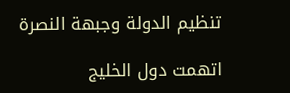تنظيم الدولة وجبهة النصرة

اتهمت دول الخليج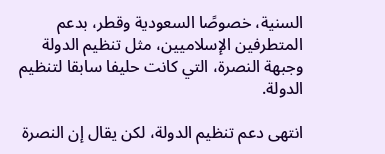السنية، خصوصًا السعودية وقطر، بدعم المتطرفين الإسلاميين، مثل تنظيم الدولة وجبهة النصرة، التي كانت حليفا سابقا لتنظيم الدولة.

انتهى دعم تنظيم الدولة، لكن يقال إن النصرة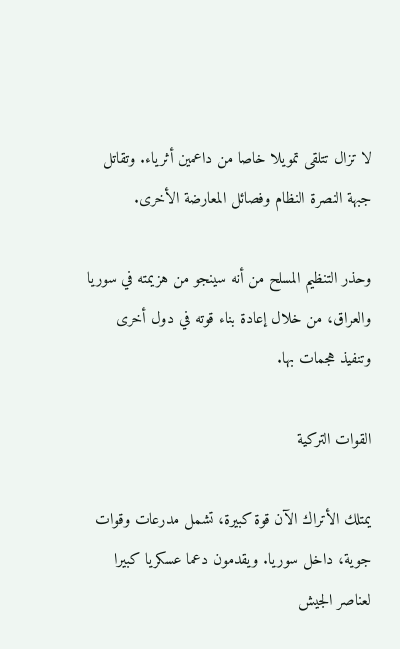لا تزال تتلقى تمويلا خاصا من داعمين أثرياء. وتقاتل جبهة النصرة النظام وفصائل المعارضة الأخرى.

وحذر التنظيم المسلح من أنه سينجو من هزيمته في سوريا والعراق، من خلال إعادة بناء قوته في دول أخرى وتنفيذ هجمات بها.

القوات التركية

يمتلك الأتراك الآن قوة كبيرة، تشمل مدرعات وقوات جوية، داخل سوريا. ويقدمون دعما عسكريا كبيرا لعناصر الجيش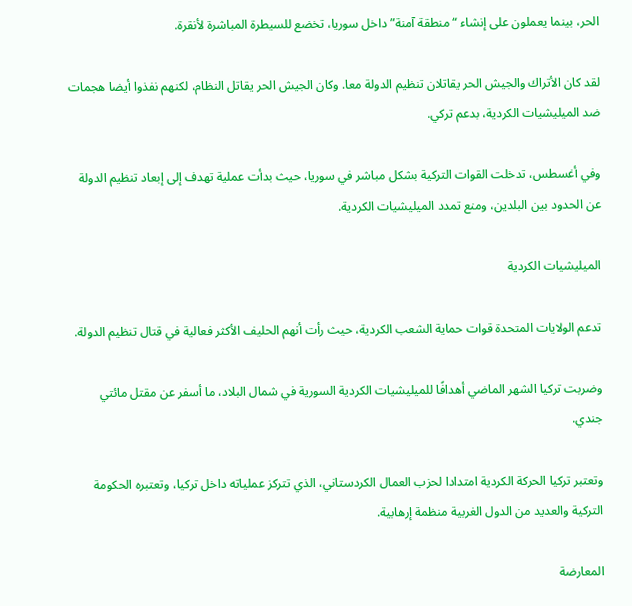الحر، بينما يعملون على إنشاء “منطقة آمنة” داخل سوريا، تخضع للسيطرة المباشرة لأنقرة.

لقد كان الأتراك والجيش الحر يقاتلان تنظيم الدولة معا. وكان الجيش الحر يقاتل النظام، لكنهم نفذوا أيضا هجمات ضد الميليشيات الكردية، بدعم تركي.

وفي أغسطس، تدخلت القوات التركية بشكل مباشر في سوريا، حيث بدأت عملية تهدف إلى إبعاد تنظيم الدولة عن الحدود بين البلدين، ومنع تمدد الميليشيات الكردية.

الميليشيات الكردية

تدعم الولايات المتحدة قوات حماية الشعب الكردية، حيث رأت أنهم الحليف الأكثر فعالية في قتال تنظيم الدولة.

وضربت تركيا الشهر الماضي أهدافًا للميليشيات الكردية السورية في شمال البلاد، ما أسفر عن مقتل مائتي جندي.

وتعتبر تركيا الحركة الكردية امتدادا لحزب العمال الكردستاني، الذي تتركز عملياته داخل تركيا، وتعتبره الحكومة التركية والعديد من الدول الغربية منظمة إرهابية.

المعارضة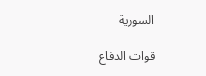السورية

قوات الدفاع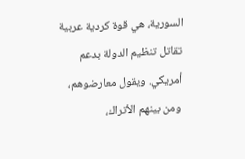السورية، هي قوة كردية عربية تقاتل تنظيم الدولة بدعم أمريكي. ويقول معارضوهم، ومن بينهم الأتراك،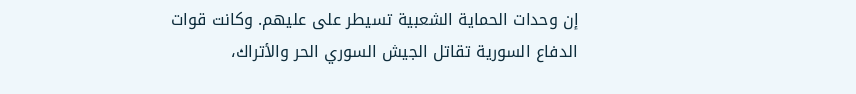إن وحدات الحماية الشعبية تسيطر على عليهم. وكانت قوات الدفاع السورية تقاتل الجيش السوري الحر والأتراك،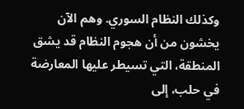وكذلك النظام السوري. وهم الآن يخشون من أن هجوم النظام قد يشق المنطقة، التي تسيطر عليها المعارضة في حلب، إلى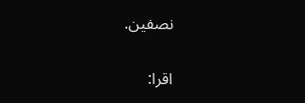نصفين.

اقرا: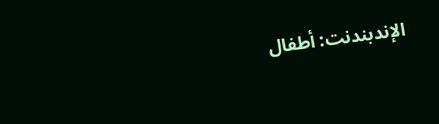الإندبندنت: أطفال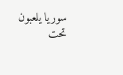سوريا يلعبون تحت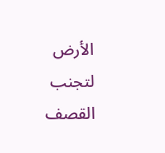الأرض لتجنب القصف